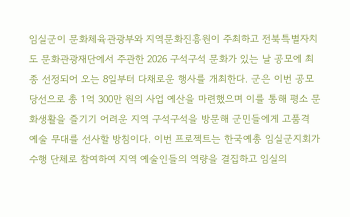임실군이 문화체육관광부와 지역문화진흥원이 주최하고 전북특별자치도 문화관광재단에서 주관한 2026 구석구석 문화가 있는 날 공모에 최종 선정되어 오는 8일부터 다채로운 행사를 개최한다. 군은 이번 공모 당선으로 총 1억 300만 원의 사업 예산을 마련했으며 이를 통해 평소 문화생활을 즐기기 어려운 지역 구석구석을 방문해 군민들에게 고품격 예술 무대를 선사할 방침이다. 이번 프로젝트는 한국예총 임실군지회가 수행 단체로 참여하여 지역 예술인들의 역량을 결집하고 임실의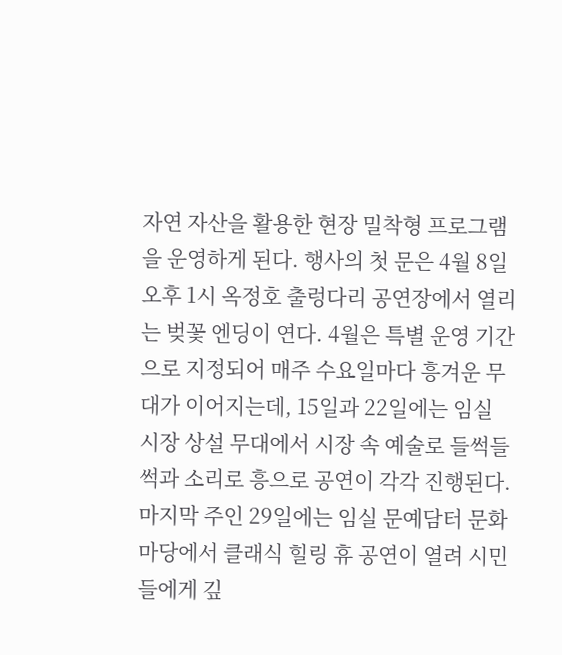자연 자산을 활용한 현장 밀착형 프로그램을 운영하게 된다. 행사의 첫 문은 4월 8일 오후 1시 옥정호 출렁다리 공연장에서 열리는 벚꽃 엔딩이 연다. 4월은 특별 운영 기간으로 지정되어 매주 수요일마다 흥겨운 무대가 이어지는데, 15일과 22일에는 임실 시장 상설 무대에서 시장 속 예술로 들썩들썩과 소리로 흥으로 공연이 각각 진행된다. 마지막 주인 29일에는 임실 문예담터 문화마당에서 클래식 힐링 휴 공연이 열려 시민들에게 깊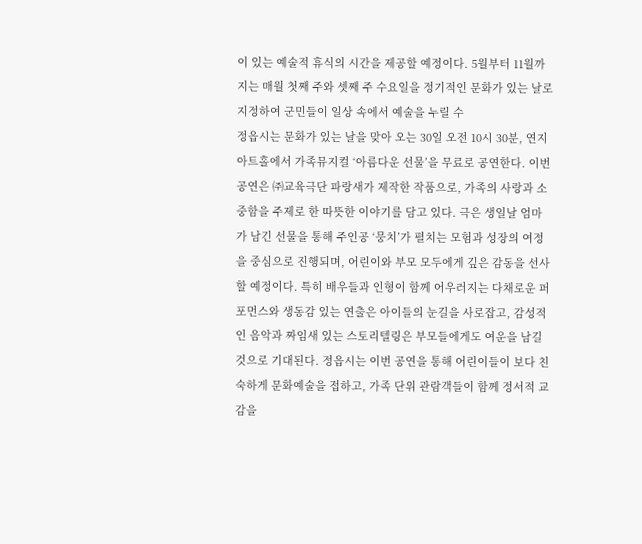이 있는 예술적 휴식의 시간을 제공할 예정이다. 5월부터 11월까지는 매월 첫째 주와 셋째 주 수요일을 정기적인 문화가 있는 날로 지정하여 군민들이 일상 속에서 예술을 누릴 수
정읍시는 문화가 있는 날을 맞아 오는 30일 오전 10시 30분, 연지아트홀에서 가족뮤지컬 ‘아름다운 선물’을 무료로 공연한다. 이번 공연은 ㈜교육극단 파랑새가 제작한 작품으로, 가족의 사랑과 소중함을 주제로 한 따뜻한 이야기를 담고 있다. 극은 생일날 엄마가 남긴 선물을 통해 주인공 ‘뭉치’가 펼치는 모험과 성장의 여정을 중심으로 진행되며, 어린이와 부모 모두에게 깊은 감동을 선사할 예정이다. 특히 배우들과 인형이 함께 어우러지는 다채로운 퍼포먼스와 생동감 있는 연출은 아이들의 눈길을 사로잡고, 감성적인 음악과 짜임새 있는 스토리텔링은 부모들에게도 여운을 남길 것으로 기대된다. 정읍시는 이번 공연을 통해 어린이들이 보다 친숙하게 문화예술을 접하고, 가족 단위 관람객들이 함께 정서적 교감을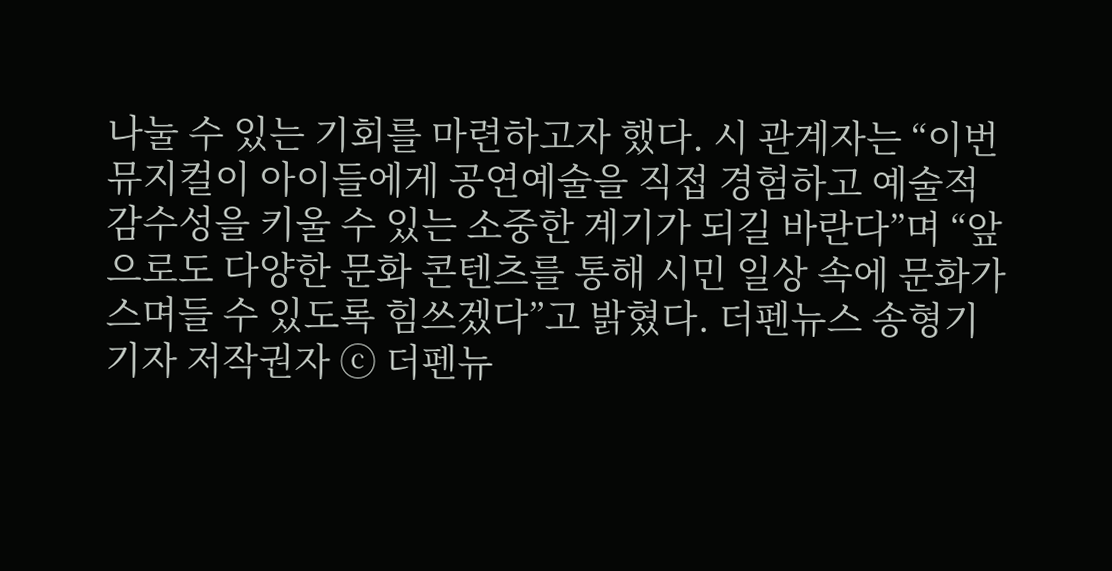나눌 수 있는 기회를 마련하고자 했다. 시 관계자는 “이번 뮤지컬이 아이들에게 공연예술을 직접 경험하고 예술적 감수성을 키울 수 있는 소중한 계기가 되길 바란다”며 “앞으로도 다양한 문화 콘텐츠를 통해 시민 일상 속에 문화가 스며들 수 있도록 힘쓰겠다”고 밝혔다. 더펜뉴스 송형기 기자 저작권자 ⓒ 더펜뉴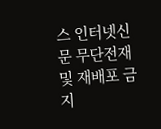스 인터넷신문 무단전재 및 재배포 금지